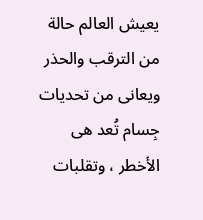يعيش العالم حالة من الترقب والحذر ويعانى من تحديات جِسام تُعد هى الأخطر ، وتقلبات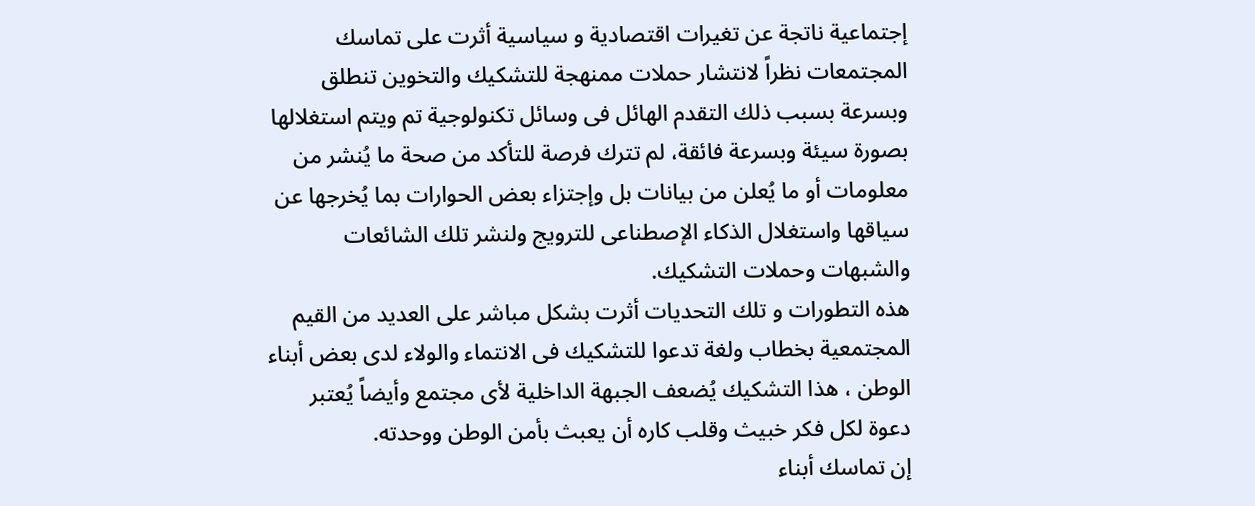إجتماعية ناتجة عن تغيرات اقتصادية و سياسية أثرت على تماسك المجتمعات نظراً لانتشار حملات ممنهجة للتشكيك والتخوين تنطلق وبسرعة بسبب ذلك التقدم الهائل فى وسائل تكنولوجية تم ويتم استغلالها بصورة سيئة وبسرعة فائقة، لم تترك فرصة للتأكد من صحة ما يُنشر من معلومات أو ما يُعلن من بيانات بل وإجتزاء بعض الحوارات بما يُخرجها عن سياقها واستغلال الذكاء الإصطناعى للترويج ولنشر تلك الشائعات والشبهات وحملات التشكيك.
هذه التطورات و تلك التحديات أثرت بشكل مباشر على العديد من القيم المجتمعية بخطاب ولغة تدعوا للتشكيك فى الانتماء والولاء لدى بعض أبناء الوطن ، هذا التشكيك يُضعف الجبهة الداخلية لأى مجتمع وأيضاً يُعتبر دعوة لكل فكر خبيث وقلب كاره أن يعبث بأمن الوطن ووحدته.
إن تماسك أبناء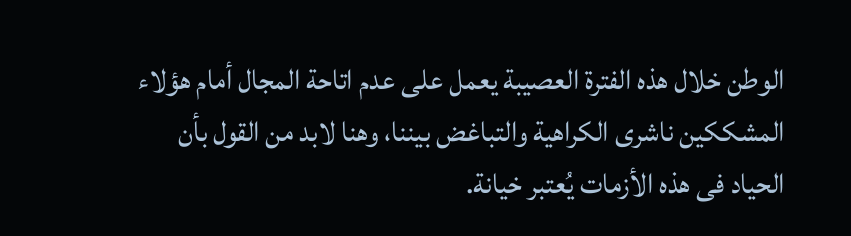الوطن خلال هذه الفترة العصيبة يعمل على عدم اتاحة المجال أمام هؤلاء المشككين ناشرى الكراهية والتباغض بيننا، وهنا لابد من القول بأن الحياد فى هذه الأزمات يُعتبر خيانة.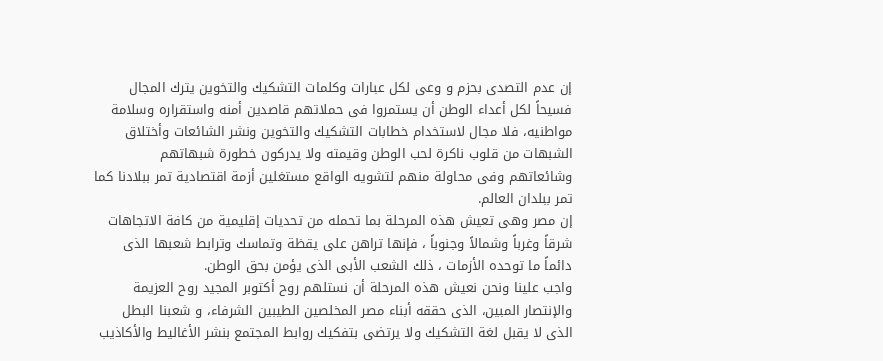إن عدم التصدى بحزم و وعى لكل عبارات وكلمات التشكيك والتخوين يترك المجال فسيحاً لكل أعداء الوطن أن يستمروا فى حملاتهم قاصدين أمنه واستقراره وسلامة مواطنيه، فلا مجال لاستخدام خطابات التشكيك والتخوين ونشر الشائعات وأختلاق الشبهات من قلوب ناكرة لحب الوطن وقيمته ولا يدركون خطورة شبهاتهم وشائعاتهم وفى محاولة منهم لتشويه الواقع مستغلين أزمة اقتصادية تمر ببلادنا كما تمر ببلدان العالم.
إن مصر وهى تعيش هذه المرحلة بما تحمله من تحديات إقليمية من كافة الاتجاهات شرقاً وغرباً وشمالاً وجنوباً ، فإنها تراهن على يقظة وتماسك وترابط شعبها الذى دائماً ما توحده الأزمات ، ذلك الشعب الأبى الذى يؤمن بحق الوطن.
واجب علينا ونحن نعيش هذه المرحلة أن نستلهم روح أكتوبر المجيد روح العزيمة والإنتصار المبين، الذى حققه أبناء مصر المخلصين الطيبين الشرفاء، و شعبنا البطل الذى لا يقبل لغة التشكيك ولا يرتضى بتفكيك روابط المجتمع بنشر الأغاليط والأكاذيب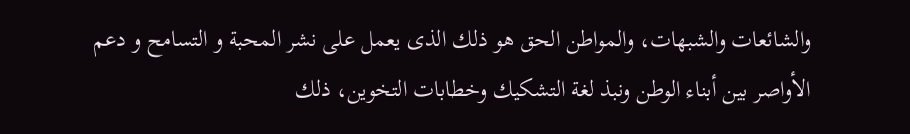والشائعات والشبهات، والمواطن الحق هو ذلك الذى يعمل على نشر المحبة و التسامح و دعم الأواصر بين أبناء الوطن ونبذ لغة التشكيك وخطابات التخوين، ذلك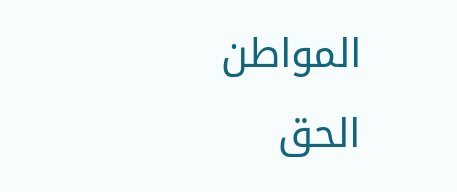المواطن الحق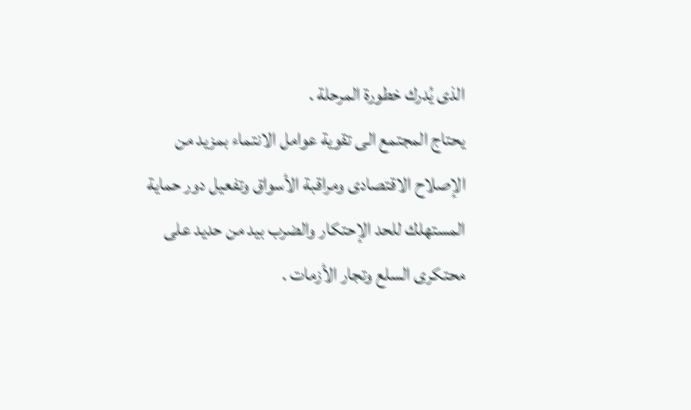الذى يُدرك خطورة المرحلة .
يحتاج المجتمع الى تقوية عوامل الانتماء بمزيد من الإصلاح الاقتصادى ومراقبة الأسواق وتفعيل دور حماية المستهلك للحد الإحتكار والضرب بيد من حديد على محتكرى السلع وتجار الأزمات .